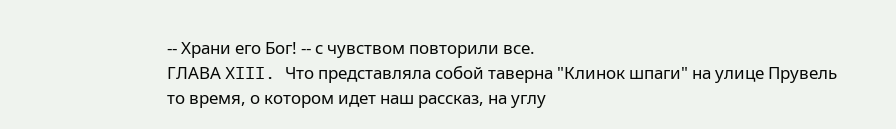-- Храни его Бог! -- с чувством повторили все.
ГЛАВА XIII. Что представляла собой таверна "Клинок шпаги" на улице Прувель
то время, о котором идет наш рассказ, на углу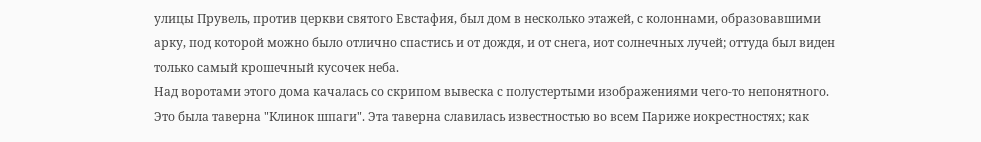улицы Прувель, против церкви святого Евстафия, был дом в несколько этажей, с колоннами, образовавшими арку, под которой можно было отлично спастись и от дождя, и от снега, иот солнечных лучей; оттуда был виден только самый крошечный кусочек неба.
Над воротами этого дома качалась со скрипом вывеска с полустертыми изображениями чего-то непонятного. Это была таверна "Клинок шпаги". Эта таверна славилась известностью во всем Париже иокрестностях; как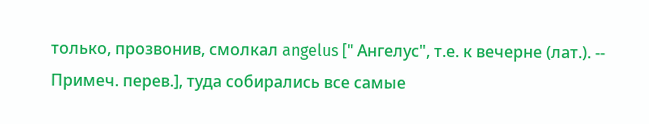только, прозвонив, смолкал angelus [" Ангелус", т.е. к вечерне (лат.). -- Примеч. перев.], туда собирались все самые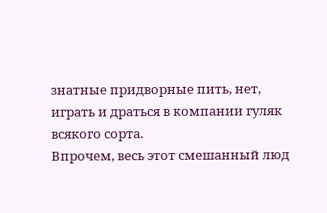знатные придворные пить, нет, играть и драться в компании гуляк всякого сорта.
Впрочем, весь этот смешанный люд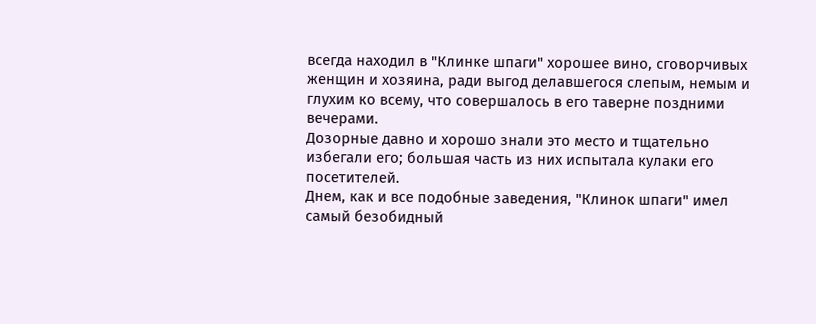всегда находил в "Клинке шпаги" хорошее вино, сговорчивых женщин и хозяина, ради выгод делавшегося слепым, немым и глухим ко всему, что совершалось в его таверне поздними вечерами.
Дозорные давно и хорошо знали это место и тщательно избегали его; большая часть из них испытала кулаки его посетителей.
Днем, как и все подобные заведения, "Клинок шпаги" имел самый безобидный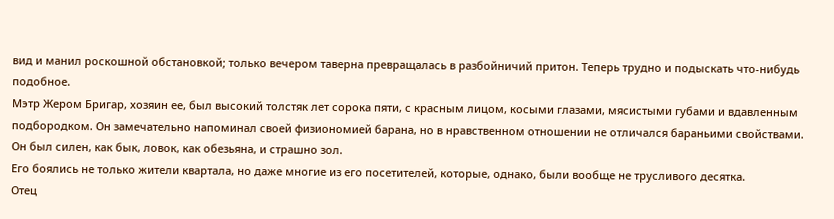вид и манил роскошной обстановкой; только вечером таверна превращалась в разбойничий притон. Теперь трудно и подыскать что-нибудь подобное.
Мэтр Жером Бригар, хозяин ее, был высокий толстяк лет сорока пяти, с красным лицом, косыми глазами, мясистыми губами и вдавленным подбородком. Он замечательно напоминал своей физиономией барана, но в нравственном отношении не отличался бараньими свойствами. Он был силен, как бык, ловок, как обезьяна, и страшно зол.
Его боялись не только жители квартала, но даже многие из его посетителей, которые, однако, были вообще не трусливого десятка.
Отец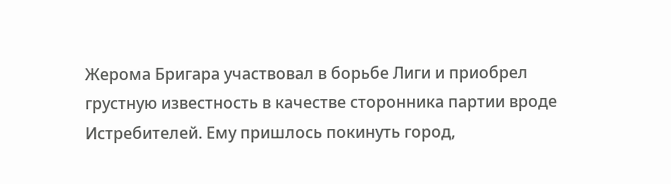Жерома Бригара участвовал в борьбе Лиги и приобрел грустную известность в качестве сторонника партии вроде Истребителей. Ему пришлось покинуть город,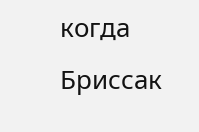когда Бриссак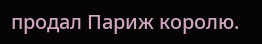продал Париж королю.